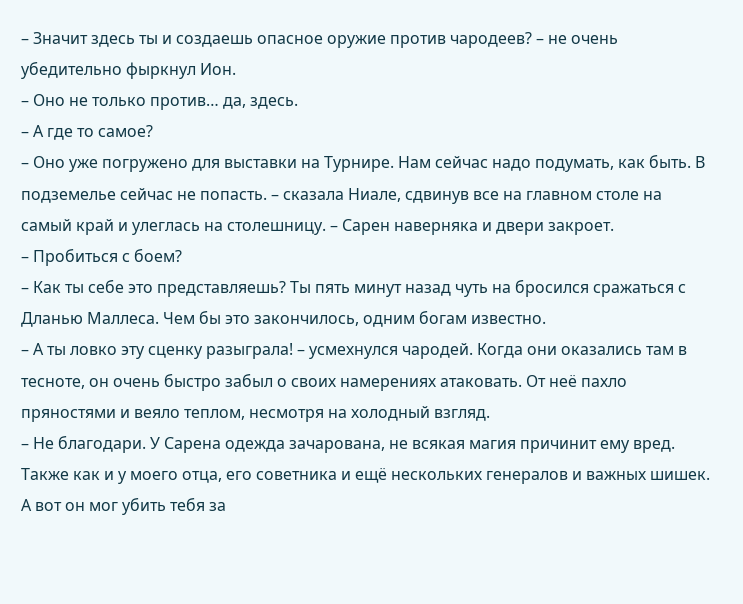– Значит здесь ты и создаешь опасное оружие против чародеев? – не очень убедительно фыркнул Ион.
– Оно не только против… да, здесь.
– А где то самое?
– Оно уже погружено для выставки на Турнире. Нам сейчас надо подумать, как быть. В подземелье сейчас не попасть. – сказала Ниале, сдвинув все на главном столе на самый край и улеглась на столешницу. – Сарен наверняка и двери закроет.
– Пробиться с боем?
– Как ты себе это представляешь? Ты пять минут назад чуть на бросился сражаться с Дланью Маллеса. Чем бы это закончилось, одним богам известно.
– А ты ловко эту сценку разыграла! – усмехнулся чародей. Когда они оказались там в тесноте, он очень быстро забыл о своих намерениях атаковать. От неё пахло пряностями и веяло теплом, несмотря на холодный взгляд.
– Не благодари. У Сарена одежда зачарована, не всякая магия причинит ему вред. Также как и у моего отца, его советника и ещё нескольких генералов и важных шишек. А вот он мог убить тебя за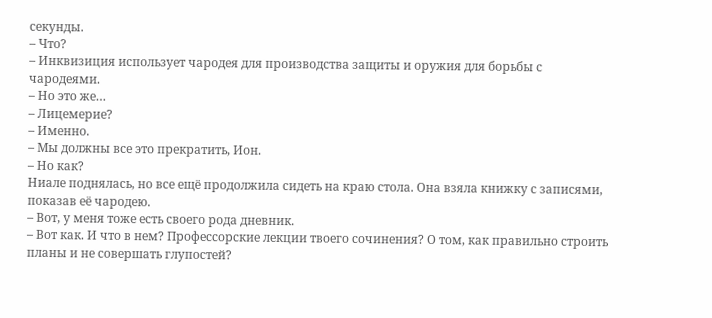секунды.
– Что?
– Инквизиция использует чародея для производства защиты и оружия для борьбы с чародеями.
– Но это же…
– Лицемерие?
– Именно.
– Мы должны все это прекратить, Ион.
– Но как?
Ниале поднялась, но все ещё продолжила сидеть на краю стола. Она взяла книжку с записями, показав её чародею.
– Вот, у меня тоже есть своего рода дневник.
– Вот как. И что в нем? Профессорские лекции твоего сочинения? О том, как правильно строить планы и не совершать глупостей?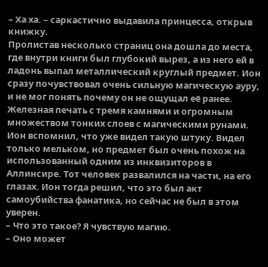– Ха ха. – саркастично выдавила принцесса, открыв книжку.
Пролистав несколько страниц она дошла до места, где внутри книги был глубокий вырез, а из него ей в ладонь выпал металлический круглый предмет. Ион сразу почувствовал очень сильную магическую ауру, и не мог понять почему он не ощущал её ранее. Железная печать с тремя камнями и огромным множеством тонких слоев с магическими рунами. Ион вспомнил, что уже видел такую штуку. Видел только мельком, но предмет был очень похож на использованный одним из инквизиторов в Аллинсире. Тот человек развалился на части, на его глазах. Ион тогда решил, что это был акт самоубийства фанатика, но сейчас не был в этом уверен.
– Что это такое? Я чувствую магию.
– Оно может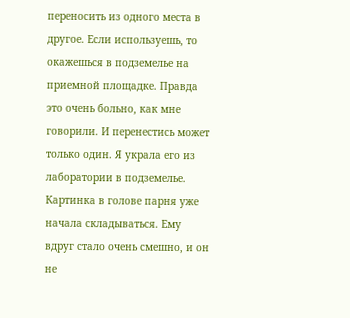переносить из одного места в другое. Если используешь, то окажешься в подземелье на приемной площадке. Правда это очень больно, как мне говорили. И перенестись может только один. Я украла его из лаборатории в подземелье.
Картинка в голове парня уже начала складываться. Ему вдруг стало очень смешно, и он не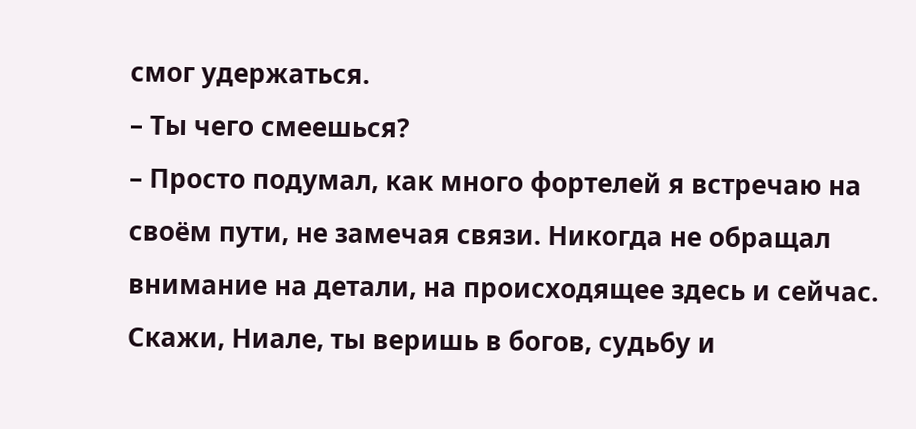смог удержаться.
– Ты чего смеешься?
– Просто подумал, как много фортелей я встречаю на своём пути, не замечая связи. Никогда не обращал внимание на детали, на происходящее здесь и сейчас. Скажи, Ниале, ты веришь в богов, судьбу и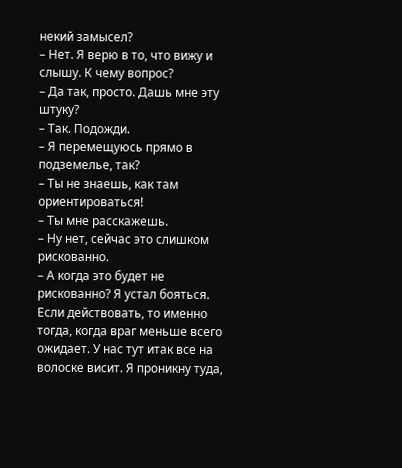некий замысел?
– Нет. Я верю в то, что вижу и слышу. К чему вопрос?
– Да так, просто. Дашь мне эту штуку?
– Так. Подожди.
– Я перемещуюсь прямо в подземелье, так?
– Ты не знаешь, как там ориентироваться!
– Ты мне расскажешь.
– Ну нет, сейчас это слишком рискованно.
– А когда это будет не рискованно? Я устал бояться. Если действовать, то именно тогда, когда враг меньше всего ожидает. У нас тут итак все на волоске висит. Я проникну туда,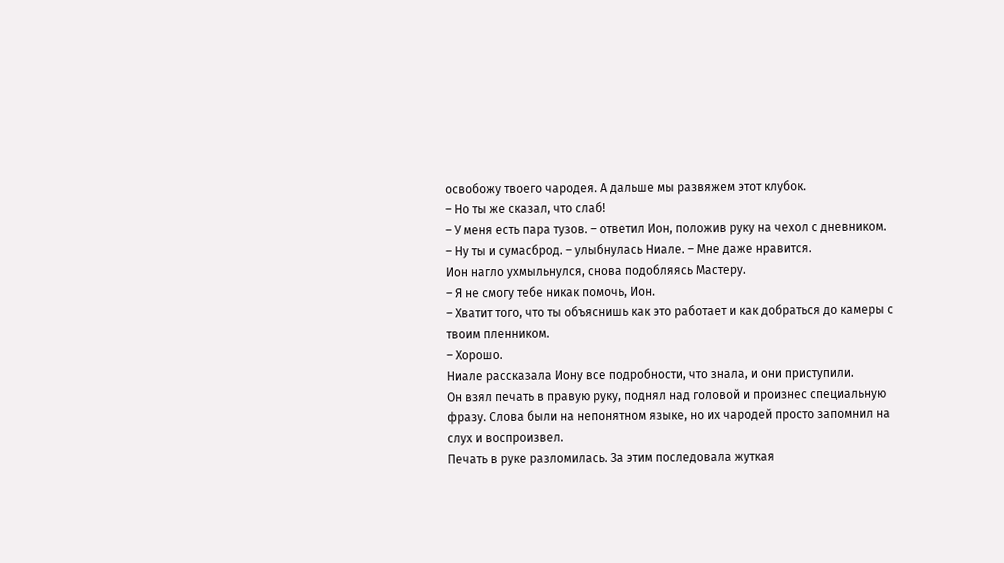освобожу твоего чародея. А дальше мы развяжем этот клубок.
– Но ты же сказал, что слаб!
– У меня есть пара тузов. – ответил Ион, положив руку на чехол с дневником.
– Ну ты и сумасброд. – улыбнулась Ниале. – Мне даже нравится.
Ион нагло ухмыльнулся, снова подобляясь Мастеру.
– Я не смогу тебе никак помочь, Ион.
– Хватит того, что ты объяснишь как это работает и как добраться до камеры с твоим пленником.
– Хорошо.
Ниале рассказала Иону все подробности, что знала, и они приступили.
Он взял печать в правую руку, поднял над головой и произнес специальную фразу. Слова были на непонятном языке, но их чародей просто запомнил на слух и воспроизвел.
Печать в руке разломилась. За этим последовала жуткая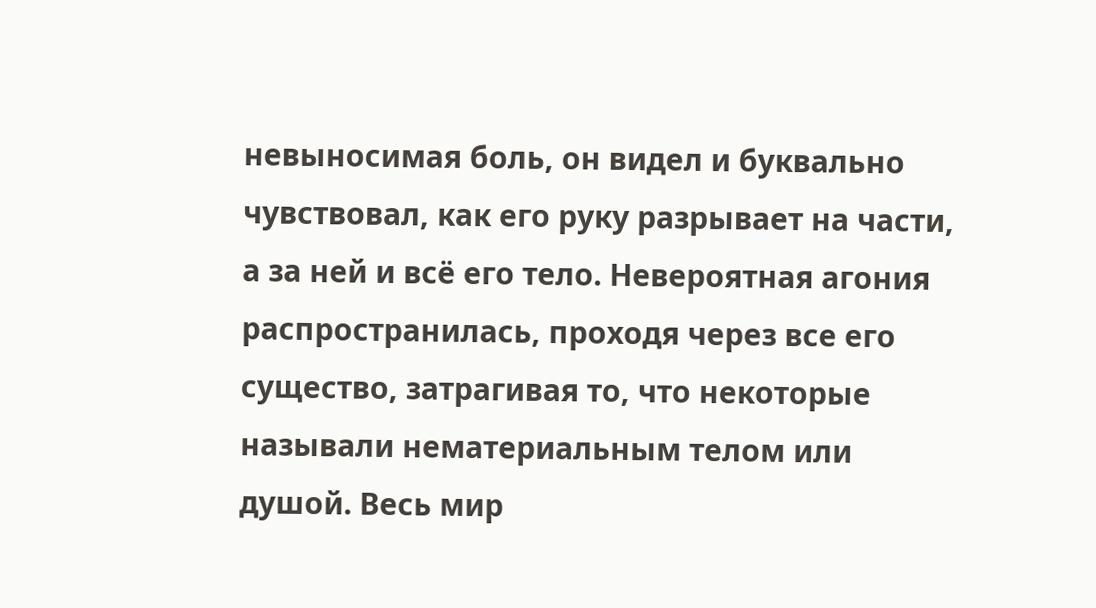невыносимая боль, он видел и буквально чувствовал, как его руку разрывает на части, а за ней и всё его тело. Невероятная агония распространилась, проходя через все его существо, затрагивая то, что некоторые называли нематериальным телом или душой. Весь мир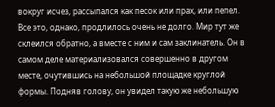вокруг исчез, рассыпался как песок или прах, или пепел. Все это, однако, продлилось очень не долго. Мир тут же склеился обратно, а вместе с ним и сам заклинатель. Он в самом деле материализовался совершенно в другом месте, очутившись на небольшой площадке круглой формы. Подняв голову, он увидел такую же небольшую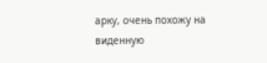арку, очень похожу на виденную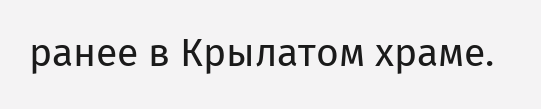ранее в Крылатом храме.